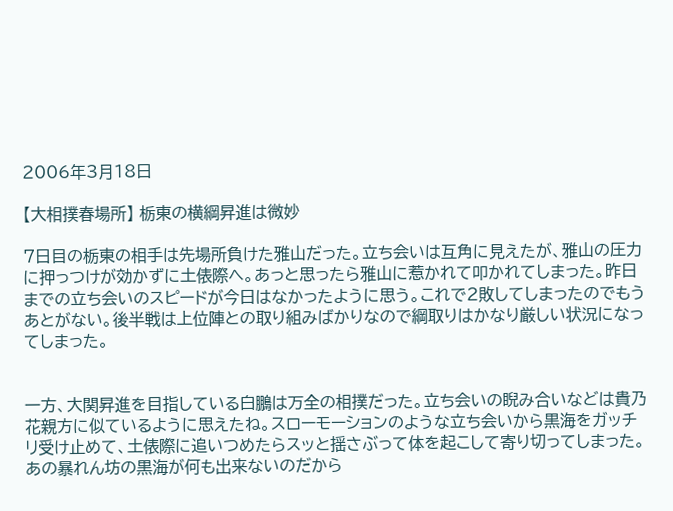2006年3月18日

【大相撲春場所】 栃東の横綱昇進は微妙

7日目の栃東の相手は先場所負けた雅山だった。立ち会いは互角に見えたが、雅山の圧力に押っつけが効かずに土俵際へ。あっと思ったら雅山に惹かれて叩かれてしまった。昨日までの立ち会いのスピードが今日はなかったように思う。これで2敗してしまったのでもうあとがない。後半戦は上位陣との取り組みばかりなので綱取りはかなり厳しい状況になってしまった。


一方、大関昇進を目指している白鵬は万全の相撲だった。立ち会いの睨み合いなどは貴乃花親方に似ているように思えたね。スローモーションのような立ち会いから黒海をガッチリ受け止めて、土俵際に追いつめたらスッと揺さぶって体を起こして寄り切ってしまった。あの暴れん坊の黒海が何も出来ないのだから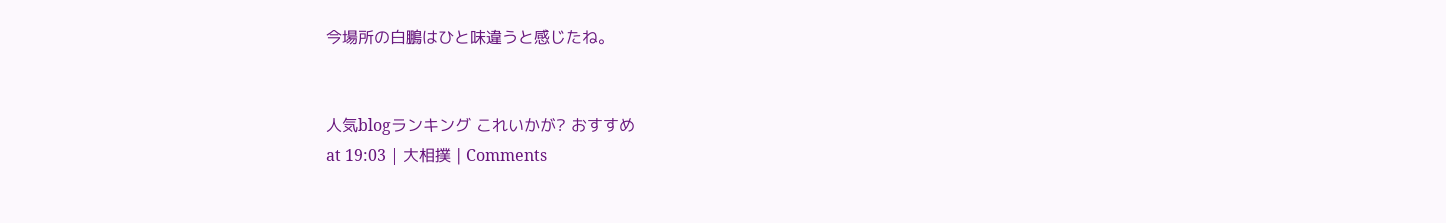今場所の白鵬はひと味違うと感じたね。


人気blogランキング これいかが? おすすめ
at 19:03 | 大相撲 | Comments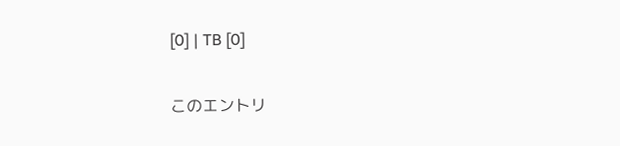[0] | TB [0]

このエントリ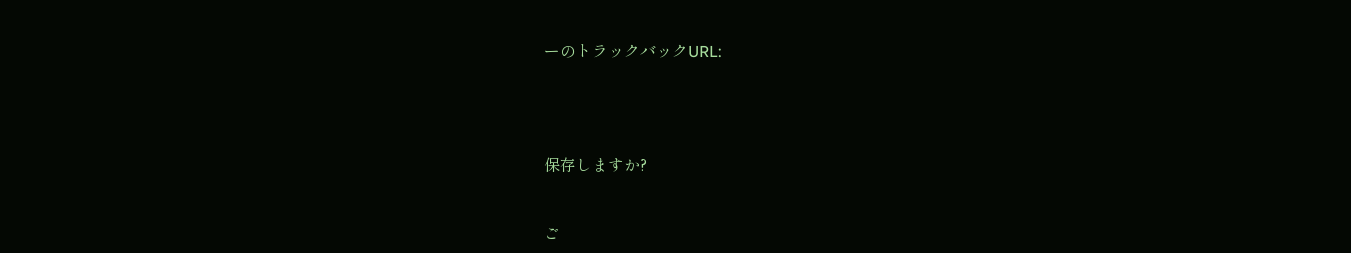ーのトラックバックURL:




保存しますか?


ご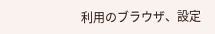利用のブラウザ、設定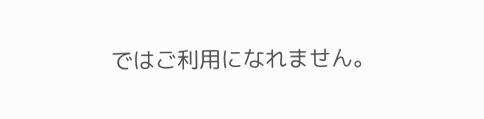ではご利用になれません。